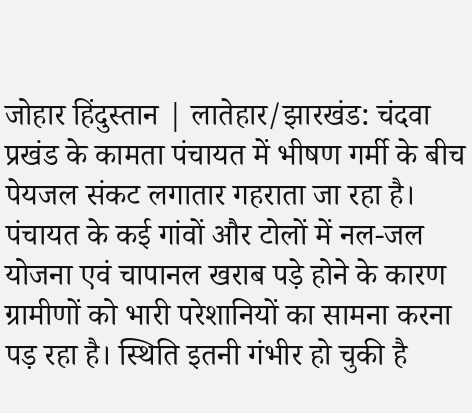जोहार हिंदुस्तान | लातेहार/झारखंड: चंदवा प्रखंड के कामता पंचायत में भीषण गर्मी के बीच पेयजल संकट लगातार गहराता जा रहा है। पंचायत के कई गांवों और टोलों में नल-जल योजना एवं चापानल खराब पड़े होने के कारण ग्रामीणों को भारी परेशानियों का सामना करना पड़ रहा है। स्थिति इतनी गंभीर हो चुकी है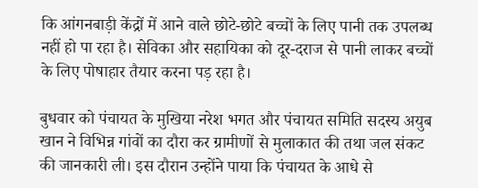कि आंगनबाड़ी केंद्रों में आने वाले छोटे-छोटे बच्चों के लिए पानी तक उपलब्ध नहीं हो पा रहा है। सेविका और सहायिका को दूर-दराज से पानी लाकर बच्चों के लिए पोषाहार तैयार करना पड़ रहा है।

बुधवार को पंचायत के मुखिया नरेश भगत और पंचायत समिति सदस्य अयुब खान ने विभिन्न गांवों का दौरा कर ग्रामीणों से मुलाकात की तथा जल संकट की जानकारी ली। इस दौरान उन्होंने पाया कि पंचायत के आधे से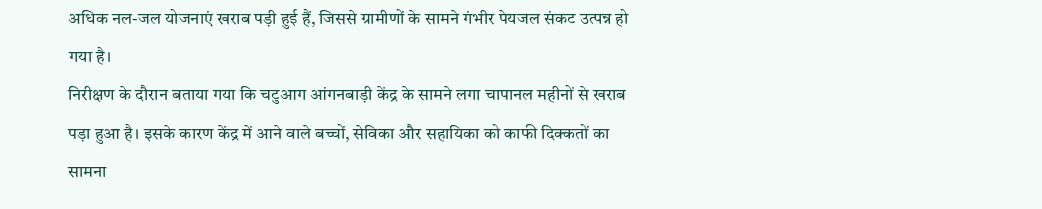अधिक नल-जल योजनाएं खराब पड़ी हुई हैं, जिससे ग्रामीणों के सामने गंभीर पेयजल संकट उत्पन्न हो गया है।
निरीक्षण के दौरान बताया गया कि चटुआग आंगनबाड़ी केंद्र के सामने लगा चापानल महीनों से खराब पड़ा हुआ है। इसके कारण केंद्र में आने वाले बच्चों, सेविका और सहायिका को काफी दिक्कतों का सामना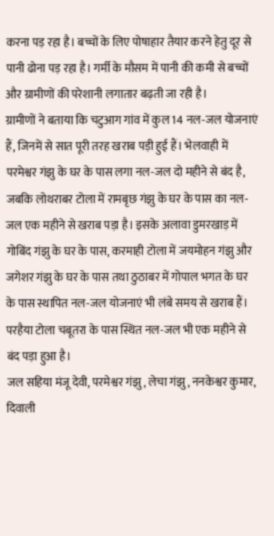करना पड़ रहा है। बच्चों के लिए पोषाहार तैयार करने हेतु दूर से पानी ढोना पड़ रहा है। गर्मी के मौसम में पानी की कमी से बच्चों और ग्रामीणों की परेशानी लगातार बढ़ती जा रही है।
ग्रामीणों ने बताया कि चटुआग गांव में कुल 14 नल-जल योजनाएं हैं, जिनमें से सात पूरी तरह खराब पड़ी हुई हैं। भेलवाही में परमेश्वर गंझु के घर के पास लगा नल-जल दो महीने से बंद है, जबकि लोथराबर टोला में रामबृछ गंझु के घर के पास का नल-जल एक महीने से खराब पड़ा है। इसके अलावा डुमरखाड़ में गोबिंद गंझु के घर के पास, करमाही टोला में जयमोहन गंझु और जगेशर गंझु के घर के पास तथा ठुठाबर में गोपाल भगत के घर के पास स्थापित नल-जल योजनाएं भी लंबे समय से खराब हैं। परहैया टोला चबूतरा के पास स्थित नल-जल भी एक महीने से बंद पड़ा हुआ है।
जल सहिया मंजू देवी, परमेश्वर गंझु, लेचा गंझु, ननकेश्वर कुमार, दिवाली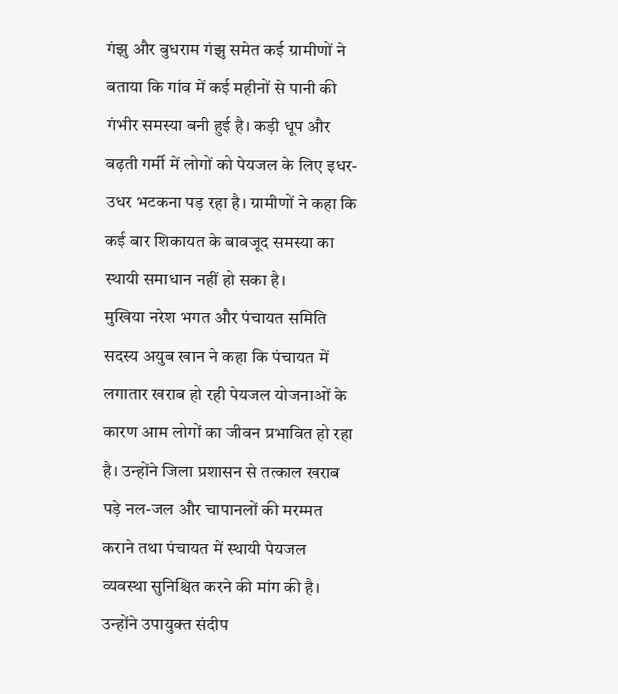गंझु और बुधराम गंझु समेत कई ग्रामीणों ने बताया कि गांव में कई महीनों से पानी की गंभीर समस्या बनी हुई है। कड़ी धूप और बढ़ती गर्मी में लोगों को पेयजल के लिए इधर-उधर भटकना पड़ रहा है। ग्रामीणों ने कहा कि कई बार शिकायत के बावजूद समस्या का स्थायी समाधान नहीं हो सका है।
मुखिया नरेश भगत और पंचायत समिति सदस्य अयुब खान ने कहा कि पंचायत में लगातार खराब हो रही पेयजल योजनाओं के कारण आम लोगों का जीवन प्रभावित हो रहा है। उन्होंने जिला प्रशासन से तत्काल खराब पड़े नल-जल और चापानलों की मरम्मत कराने तथा पंचायत में स्थायी पेयजल व्यवस्था सुनिश्चित करने की मांग की है।
उन्होंने उपायुक्त संदीप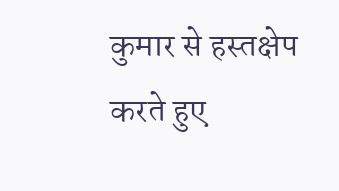कुमार से हस्तक्षेप करते हुए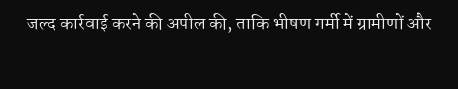जल्द कार्रवाई करने की अपील की, ताकि भीषण गर्मी में ग्रामीणों और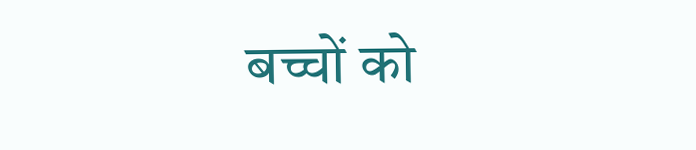बच्चों को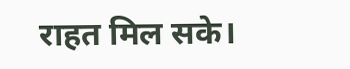राहत मिल सके।